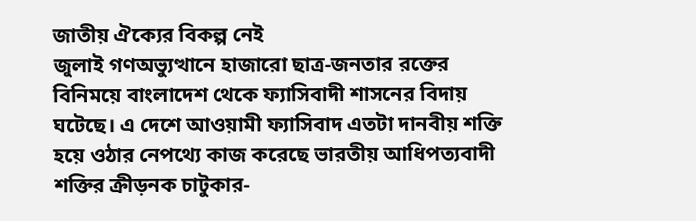জাতীয় ঐক্যের বিকল্প নেই
জুলাই গণঅভ্যুত্থানে হাজারো ছাত্র-জনতার রক্তের বিনিময়ে বাংলাদেশ থেকে ফ্যাসিবাদী শাসনের বিদায় ঘটেছে। এ দেশে আওয়ামী ফ্যাসিবাদ এতটা দানবীয় শক্তি হয়ে ওঠার নেপথ্যে কাজ করেছে ভারতীয় আধিপত্যবাদী শক্তির ক্রীড়নক চাটুকার-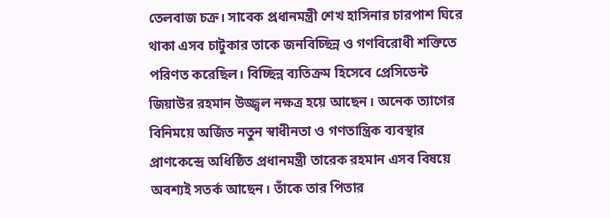তেলবাজ চক্র। সাবেক প্রধানমন্ত্রী শেখ হাসিনার চারপাশ ঘিরে থাকা এসব চাটুকার তাকে জনবিচ্ছিন্ন ও গণবিরোধী শক্তিতে পরিণত করেছিল। বিচ্ছিন্ন ব্যতিক্রম হিসেবে প্রেসিডেন্ট জিয়াউর রহমান উজ্জ্বল নক্ষত্র হয়ে আছেন। অনেক ত্যাগের বিনিময়ে অর্জিত নতুন স্বাধীনতা ও গণতান্ত্রিক ব্যবস্থার প্রাণকেন্দ্রে অধিষ্ঠিত প্রধানমন্ত্রী তারেক রহমান এসব বিষয়ে অবশ্যই সতর্ক আছেন। তাঁকে তার পিতার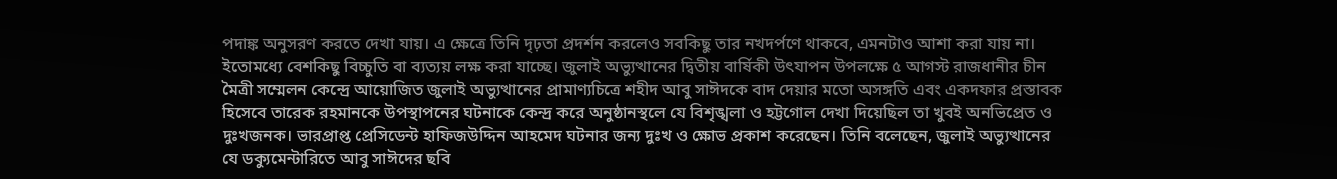পদাঙ্ক অনুসরণ করতে দেখা যায়। এ ক্ষেত্রে তিনি দৃঢ়তা প্রদর্শন করলেও সবকিছু তার নখদর্পণে থাকবে, এমনটাও আশা করা যায় না। ইতোমধ্যে বেশকিছু বিচ্চুতি বা ব্যত্যয় লক্ষ করা যাচ্ছে। জুলাই অভ্যুত্থানের দ্বিতীয় বার্ষিকী উৎযাপন উপলক্ষে ৫ আগস্ট রাজধানীর চীন মৈত্রী সম্মেলন কেন্দ্রে আয়োজিত জুলাই অভ্যুত্থানের প্রামাণ্যচিত্রে শহীদ আবু সাঈদকে বাদ দেয়ার মতো অসঙ্গতি এবং একদফার প্রস্তাবক হিসেবে তারেক রহমানকে উপস্থাপনের ঘটনাকে কেন্দ্র করে অনুষ্ঠানস্থলে যে বিশৃঙ্খলা ও হট্টগোল দেখা দিয়েছিল তা খুবই অনভিপ্রেত ও দুঃখজনক। ভারপ্রাপ্ত প্রেসিডেন্ট হাফিজউদ্দিন আহমেদ ঘটনার জন্য দুঃখ ও ক্ষোভ প্রকাশ করেছেন। তিনি বলেছেন, জুলাই অভ্যুত্থানের যে ডক্যুমেন্টারিতে আবু সাঈদের ছবি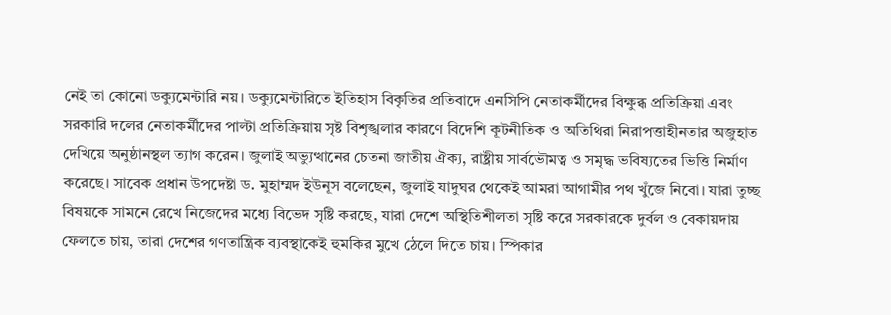নেই তা কোনো ডক্যুমেন্টারি নয়। ডক্যুমেন্টারিতে ইতিহাস বিকৃতির প্রতিবাদে এনসিপি নেতাকর্মীদের বিক্ষুব্ধ প্রতিক্রিয়া এবং সরকারি দলের নেতাকর্মীদের পাল্টা প্রতিক্রিয়ায় সৃষ্ট বিশৃঙ্খলার কারণে বিদেশি কূটনীতিক ও অতিথিরা নিরাপত্তাহীনতার অজুহাত দেখিয়ে অনুষ্ঠানস্থল ত্যাগ করেন। জুলাই অভ্যুত্থানের চেতনা জাতীয় ঐক্য, রাষ্ট্রীয় সার্বভৌমত্ব ও সমৃদ্ধ ভবিষ্যতের ভিত্তি নির্মাণ করেছে। সাবেক প্রধান উপদেষ্টা ড. মুহাম্মদ ইউনূস বলেছেন, জুলাই যাদুঘর থেকেই আমরা আগামীর পথ খুঁজে নিবো। যারা তুচ্ছ বিষয়কে সামনে রেখে নিজেদের মধ্যে বিভেদ সৃষ্টি করছে, যারা দেশে অস্থিতিশীলতা সৃষ্টি করে সরকারকে দুর্বল ও বেকায়দায় ফেলতে চায়, তারা দেশের গণতান্ত্রিক ব্যবস্থাকেই হুমকির মুখে ঠেলে দিতে চায়। স্পিকার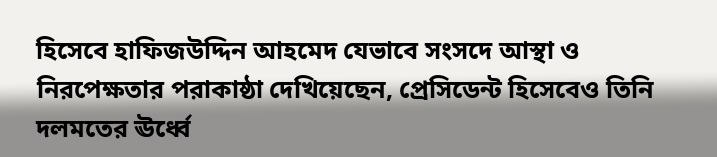হিসেবে হাফিজউদ্দিন আহমেদ যেভাবে সংসদে আস্থা ও নিরপেক্ষতার পরাকাষ্ঠা দেখিয়েছেন, প্রেসিডেন্ট হিসেবেও তিনি দলমতের ঊর্ধ্বে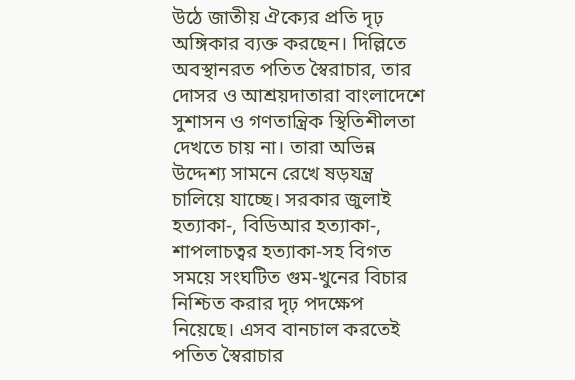উঠে জাতীয় ঐক্যের প্রতি দৃঢ় অঙ্গিকার ব্যক্ত করছেন। দিল্লিতে অবস্থানরত পতিত স্বৈরাচার, তার দোসর ও আশ্রয়দাতারা বাংলাদেশে সুশাসন ও গণতান্ত্রিক স্থিতিশীলতা দেখতে চায় না। তারা অভিন্ন উদ্দেশ্য সামনে রেখে ষড়যন্ত্র চালিয়ে যাচ্ছে। সরকার জুলাই হত্যাকা-, বিডিআর হত্যাকা-, শাপলাচত্বর হত্যাকা-সহ বিগত সময়ে সংঘটিত গুম-খুনের বিচার নিশ্চিত করার দৃঢ় পদক্ষেপ নিয়েছে। এসব বানচাল করতেই পতিত স্বৈরাচার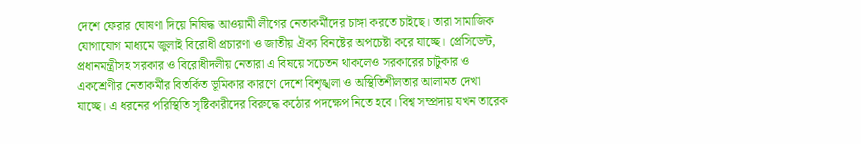দেশে ফেরার ঘোষণা দিয়ে নিষিদ্ধ আওয়ামী লীগের নেতাকর্মীদের চাঙ্গা করতে চাইছে। তারা সামাজিক যোগাযোগ মাধ্যমে জুলাই বিরোধী প্রচারণা ও জাতীয় ঐক্য বিনষ্টের অপচেষ্টা করে যাচ্ছে। প্রেসিডেন্ট, প্রধানমন্ত্রীসহ সরকার ও বিরোধীদলীয় নেতারা এ বিষয়ে সচেতন থাকলেও সরকারের চাটুকার ও একশ্রেণীর নেতাকর্মীর বিতর্কিত ভূমিকার কারণে দেশে বিশৃঙ্খলা ও অস্থিতিশীলতার আলামত দেখা যাচ্ছে। এ ধরনের পরিস্থিতি সৃষ্টিকারীদের বিরুদ্ধে কঠোর পদক্ষেপ নিতে হবে। বিশ্ব সম্প্রদায় যখন তারেক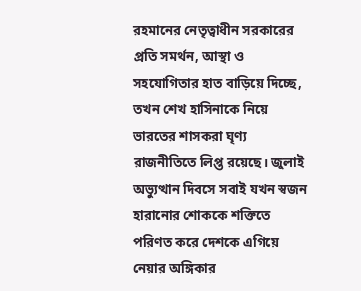রহমানের নেতৃত্বাধীন সরকারের প্রতি সমর্থন, আস্থা ও সহযোগিতার হাত বাড়িয়ে দিচ্ছে, তখন শেখ হাসিনাকে নিয়ে ভারতের শাসকরা ঘৃণ্য রাজনীতিতে লিপ্ত রয়েছে। জুলাই অভ্যুত্থান দিবসে সবাই যখন স্বজন হারানোর শোককে শক্তিতে পরিণত করে দেশকে এগিয়ে নেয়ার অঙ্গিকার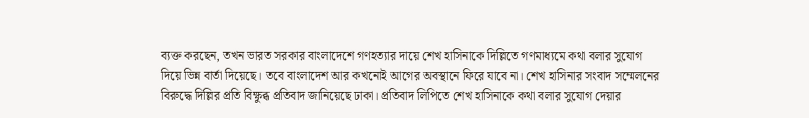ব্যক্ত করছেন, তখন ভারত সরকার বাংলাদেশে গণহত্যার দায়ে শেখ হাসিনাকে দিল্লিতে গণমাধ্যমে কথা বলার সুযোগ দিয়ে ভিন্ন বার্তা দিয়েছে। তবে বাংলাদেশ আর কখনোই আগের অবস্থানে ফিরে যাবে না। শেখ হাসিনার সংবাদ সম্মেলনের বিরুদ্ধে দিল্লির প্রতি বিক্ষুব্ধ প্রতিবাদ জানিয়েছে ঢাকা। প্রতিবাদ লিপিতে শেখ হাসিনাকে কথা বলার সুযোগ দেয়ার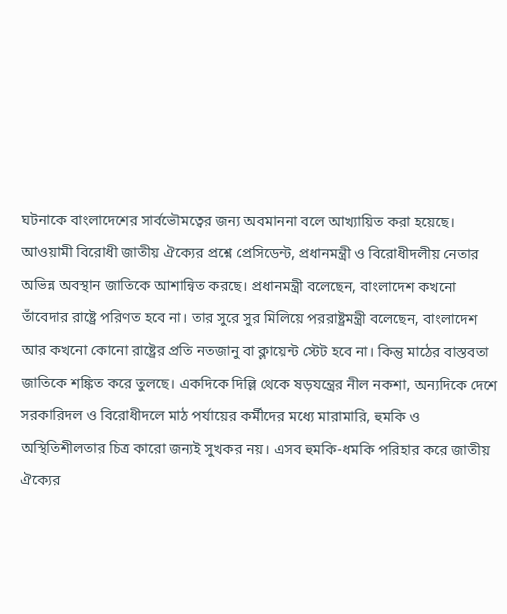ঘটনাকে বাংলাদেশের সার্বভৌমত্বের জন্য অবমাননা বলে আখ্যায়িত করা হয়েছে। আওয়ামী বিরোধী জাতীয় ঐক্যের প্রশ্নে প্রেসিডেন্ট, প্রধানমন্ত্রী ও বিরোধীদলীয় নেতার অভিন্ন অবস্থান জাতিকে আশান্বিত করছে। প্রধানমন্ত্রী বলেছেন, বাংলাদেশ কখনো তাঁবেদার রাষ্ট্রে পরিণত হবে না। তার সুরে সুর মিলিয়ে পররাষ্ট্রমন্ত্রী বলেছেন, বাংলাদেশ আর কখনো কোনো রাষ্ট্রের প্রতি নতজানু বা ক্লায়েন্ট স্টেট হবে না। কিন্তু মাঠের বাস্তবতা জাতিকে শঙ্কিত করে তুলছে। একদিকে দিল্লি থেকে ষড়যন্ত্রের নীল নকশা, অন্যদিকে দেশে সরকারিদল ও বিরোধীদলে মাঠ পর্যায়ের কর্মীদের মধ্যে মারামারি, হুমকি ও অস্থিতিশীলতার চিত্র কারো জন্যই সুখকর নয়। এসব হুমকি-ধমকি পরিহার করে জাতীয় ঐক্যের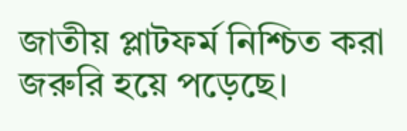জাতীয় প্লাটফর্ম নিশ্চিত করা জরুরি হয়ে পড়েছে।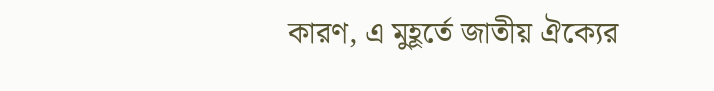কারণ, এ মুহূর্তে জাতীয় ঐক্যের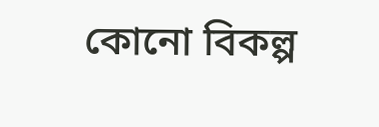কোনো বিকল্প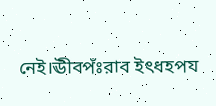নেই।ঊীবপঁঃরাব ইৎধহপয